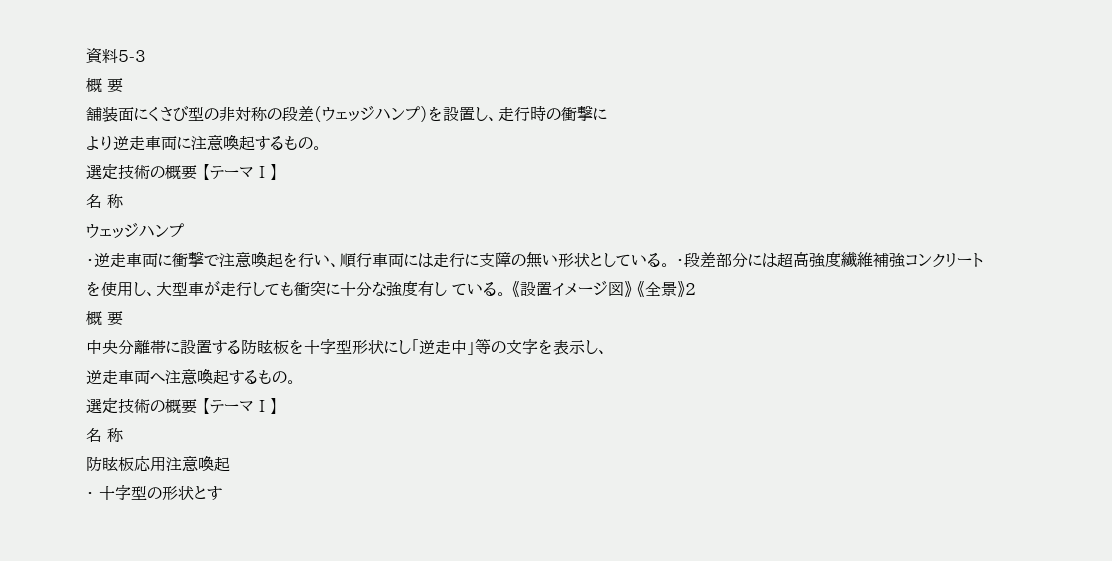資料5-3
概 要
舗装面にくさび型の非対称の段差(ウェッジハンプ)を設置し、走行時の衝撃に
より逆走車両に注意喚起するもの。
選定技術の概要 【テーマⅠ】
名 称
ウェッジハンプ
・逆走車両に衝撃で注意喚起を行い、順行車両には走行に支障の無い形状としている。 ・段差部分には超高強度繊維補強コンクリートを使用し、大型車が走行しても衝突に十分な強度有し ている。 《設置イメージ図》 《全景》2
概 要
中央分離帯に設置する防眩板を十字型形状にし「逆走中」等の文字を表示し、
逆走車両へ注意喚起するもの。
選定技術の概要 【テーマⅠ】
名 称
防眩板応用注意喚起
・ 十字型の形状とす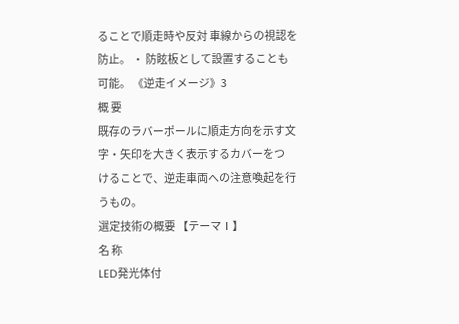ることで順走時や反対 車線からの視認を防止。 ・ 防眩板として設置することも可能。 《逆走イメージ》3
概 要
既存のラバーポールに順走方向を示す文字・矢印を大きく表示するカバーをつ
けることで、逆走車両への注意喚起を行うもの。
選定技術の概要 【テーマⅠ】
名 称
LED発光体付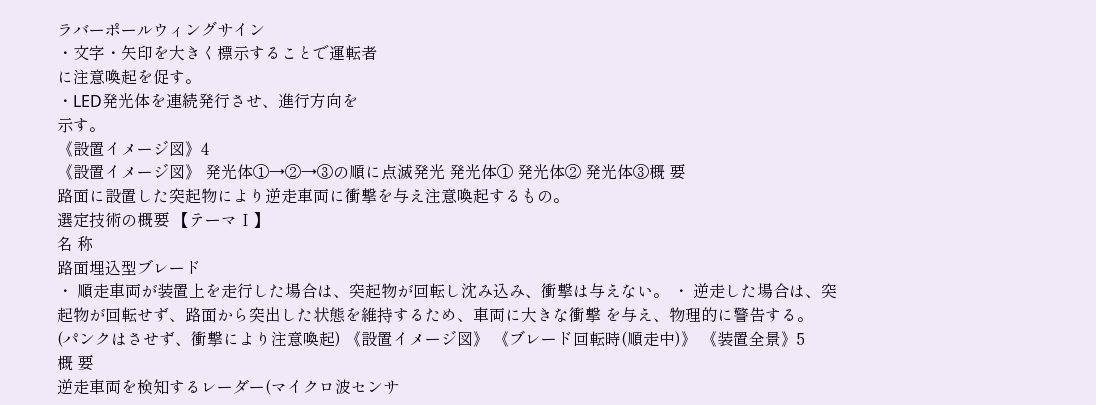ラバーポールウィングサイン
・文字・矢印を大きく標示することで運転者
に注意喚起を促す。
・LED発光体を連続発行させ、進行方向を
示す。
《設置イメージ図》4
《設置イメージ図》 発光体①→②→③の順に点滅発光 発光体① 発光体② 発光体③概 要
路面に設置した突起物により逆走車両に衝撃を与え注意喚起するもの。
選定技術の概要 【テーマⅠ】
名 称
路面埋込型ブレード
・ 順走車両が装置上を走行した場合は、突起物が回転し沈み込み、衝撃は与えない。 ・ 逆走した場合は、突起物が回転せず、路面から突出した状態を維持するため、車両に大きな衝撃 を与え、物理的に警告する。 (パンクはさせず、衝撃により注意喚起) 《設置イメージ図》 《ブレード回転時(順走中)》 《装置全景》5
概 要
逆走車両を検知するレーダー(マイクロ波センサ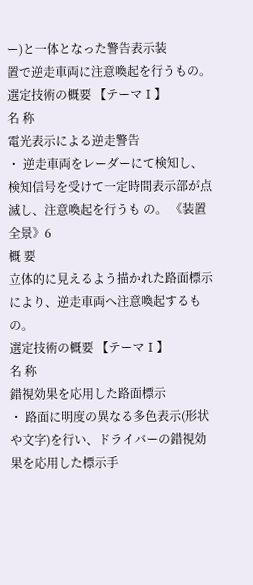ー)と一体となった警告表示装
置で逆走車両に注意喚起を行うもの。
選定技術の概要 【テーマⅠ】
名 称
電光表示による逆走警告
・ 逆走車両をレーダーにて検知し、検知信号を受けて一定時間表示部が点滅し、注意喚起を行うも の。 《装置全景》6
概 要
立体的に見えるよう描かれた路面標示により、逆走車両へ注意喚起するもの。
選定技術の概要 【テーマⅠ】
名 称
錯視効果を応用した路面標示
・ 路面に明度の異なる多色表示(形状や文字)を行い、ドライバーの錯視効果を応用した標示手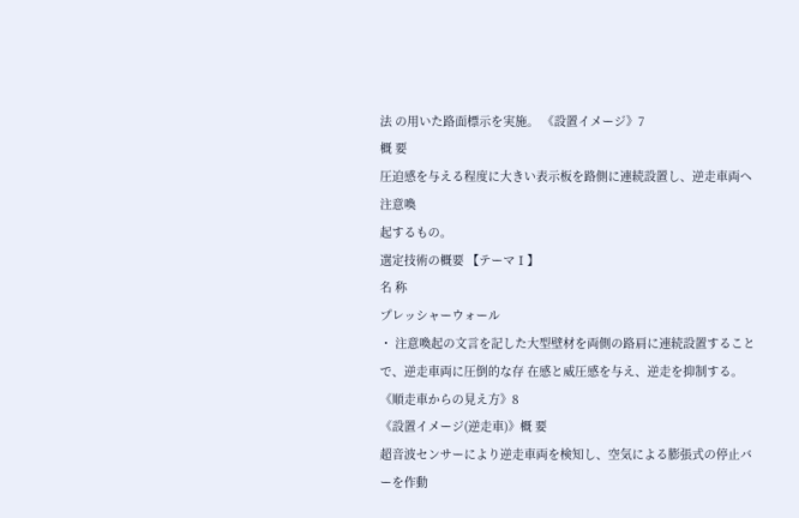法 の用いた路面標示を実施。 《設置イメージ》7
概 要
圧迫感を与える程度に大きい表示板を路側に連続設置し、逆走車両へ注意喚
起するもの。
選定技術の概要 【テーマⅠ】
名 称
プレッシャーウォール
・ 注意喚起の文言を記した大型壁材を両側の路肩に連続設置することで、逆走車両に圧倒的な存 在感と威圧感を与え、逆走を抑制する。 《順走車からの見え方》8
《設置イメージ(逆走車)》概 要
超音波センサーにより逆走車両を検知し、空気による膨張式の停止バーを作動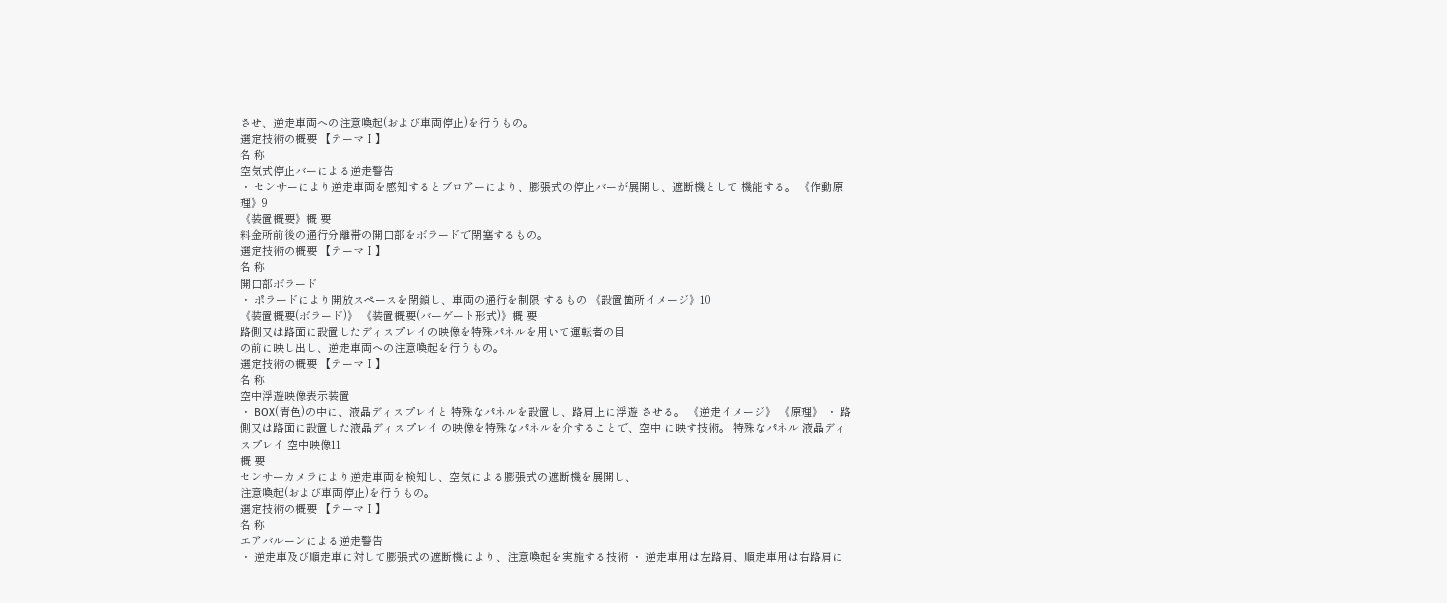させ、逆走車両への注意喚起(および車両停止)を行うもの。
選定技術の概要 【テーマⅠ】
名 称
空気式停止バーによる逆走警告
・ センサーにより逆走車両を感知するとブロアーにより、膨張式の停止バーが展開し、遮断機として 機能する。 《作動原理》9
《装置概要》概 要
料金所前後の通行分離帯の開口部をボラードで閉塞するもの。
選定技術の概要 【テーマⅠ】
名 称
開口部ボラード
・ ポラードにより開放スペースを閉鎖し、車両の通行を制限 するもの 《設置箇所イメージ》10
《装置概要(ボラード)》 《装置概要(バーゲート形式)》概 要
路側又は路面に設置したディスプレイの映像を特殊パネルを用いて運転者の目
の前に映し出し、逆走車両への注意喚起を行うもの。
選定技術の概要 【テーマⅠ】
名 称
空中浮遊映像表示装置
・ BOX(青色)の中に、液晶ディスプレイと 特殊なパネルを設置し、路肩上に浮遊 させる。 《逆走イメージ》 《原理》 ・ 路側又は路面に設置した液晶ディスプレイ の映像を特殊なパネルを介することで、空中 に映す技術。 特殊なパネル 液晶ディスプレイ 空中映像11
概 要
センサーカメラにより逆走車両を検知し、空気による膨張式の遮断機を展開し、
注意喚起(および車両停止)を行うもの。
選定技術の概要 【テーマⅠ】
名 称
エアバルーンによる逆走警告
・ 逆走車及び順走車に対して膨張式の遮断機により、注意喚起を実施する技術 ・ 逆走車用は左路肩、順走車用は右路肩に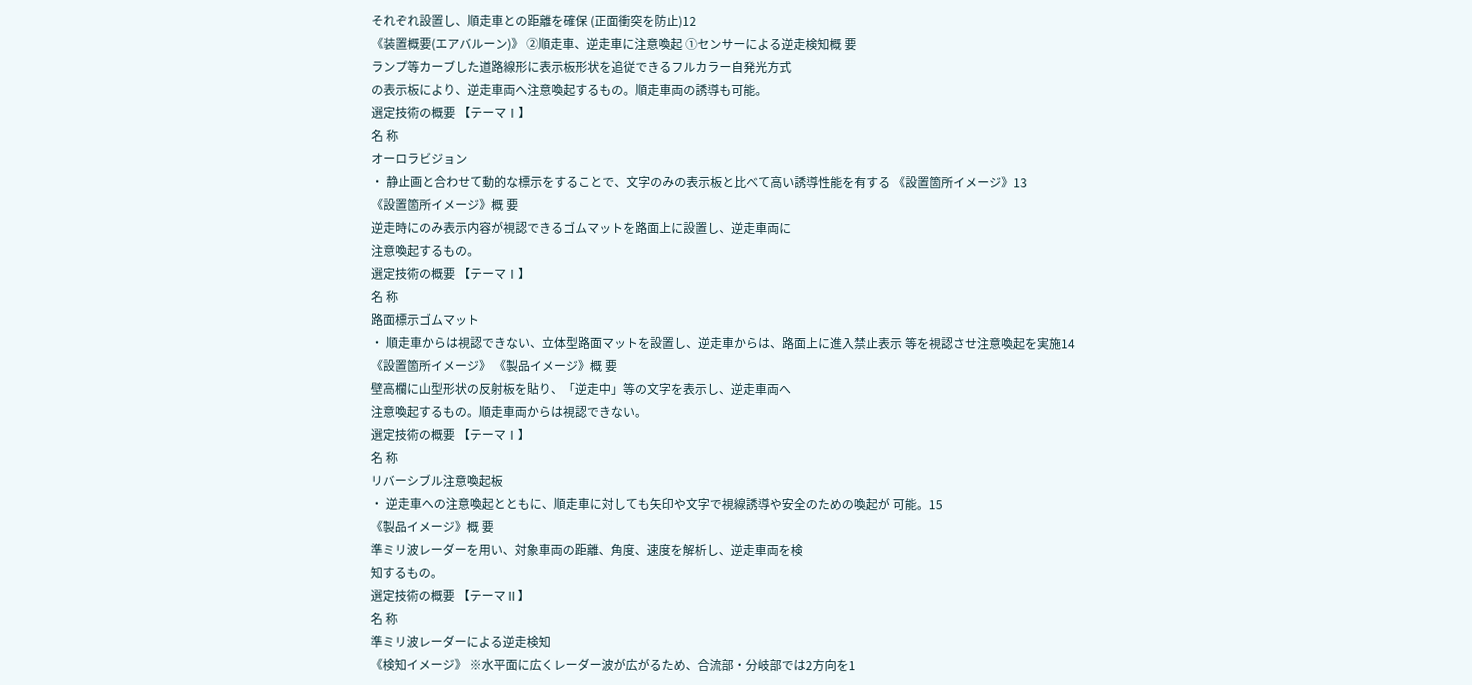それぞれ設置し、順走車との距離を確保 (正面衝突を防止)12
《装置概要(エアバルーン)》 ②順走車、逆走車に注意喚起 ①センサーによる逆走検知概 要
ランプ等カーブした道路線形に表示板形状を追従できるフルカラー自発光方式
の表示板により、逆走車両へ注意喚起するもの。順走車両の誘導も可能。
選定技術の概要 【テーマⅠ】
名 称
オーロラビジョン
・ 静止画と合わせて動的な標示をすることで、文字のみの表示板と比べて高い誘導性能を有する 《設置箇所イメージ》13
《設置箇所イメージ》概 要
逆走時にのみ表示内容が視認できるゴムマットを路面上に設置し、逆走車両に
注意喚起するもの。
選定技術の概要 【テーマⅠ】
名 称
路面標示ゴムマット
・ 順走車からは視認できない、立体型路面マットを設置し、逆走車からは、路面上に進入禁止表示 等を視認させ注意喚起を実施14
《設置箇所イメージ》 《製品イメージ》概 要
壁高欄に山型形状の反射板を貼り、「逆走中」等の文字を表示し、逆走車両へ
注意喚起するもの。順走車両からは視認できない。
選定技術の概要 【テーマⅠ】
名 称
リバーシブル注意喚起板
・ 逆走車への注意喚起とともに、順走車に対しても矢印や文字で視線誘導や安全のための喚起が 可能。15
《製品イメージ》概 要
準ミリ波レーダーを用い、対象車両の距離、角度、速度を解析し、逆走車両を検
知するもの。
選定技術の概要 【テーマⅡ】
名 称
準ミリ波レーダーによる逆走検知
《検知イメージ》 ※水平面に広くレーダー波が広がるため、合流部・分岐部では2方向を1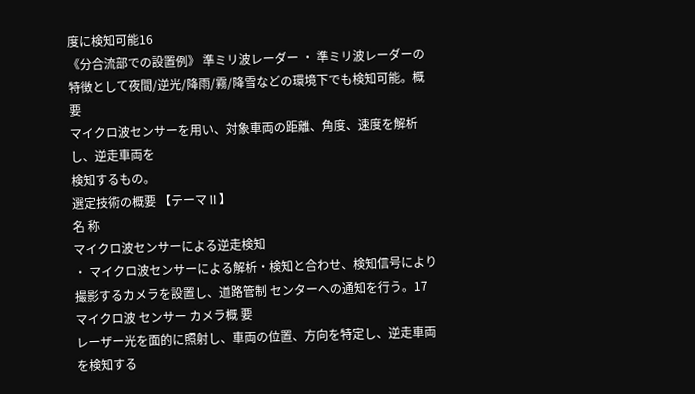度に検知可能16
《分合流部での設置例》 準ミリ波レーダー ・ 準ミリ波レーダーの特徴として夜間/逆光/降雨/霧/降雪などの環境下でも検知可能。概 要
マイクロ波センサーを用い、対象車両の距離、角度、速度を解析し、逆走車両を
検知するもの。
選定技術の概要 【テーマⅡ】
名 称
マイクロ波センサーによる逆走検知
・ マイクロ波センサーによる解析・検知と合わせ、検知信号により撮影するカメラを設置し、道路管制 センターへの通知を行う。17
マイクロ波 センサー カメラ概 要
レーザー光を面的に照射し、車両の位置、方向を特定し、逆走車両を検知する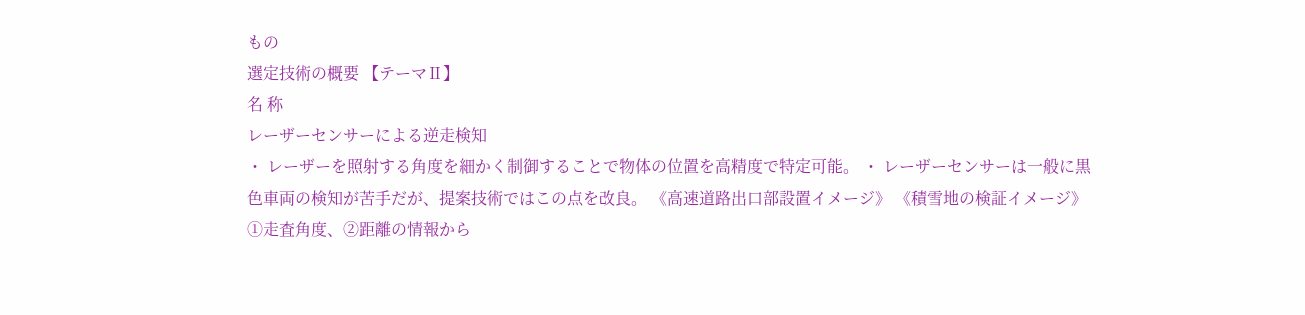もの
選定技術の概要 【テーマⅡ】
名 称
レーザーセンサーによる逆走検知
・ レーザーを照射する角度を細かく制御することで物体の位置を高精度で特定可能。 ・ レーザーセンサーは一般に黒色車両の検知が苦手だが、提案技術ではこの点を改良。 《高速道路出口部設置イメージ》 《積雪地の検証イメージ》 ①走査角度、②距離の情報から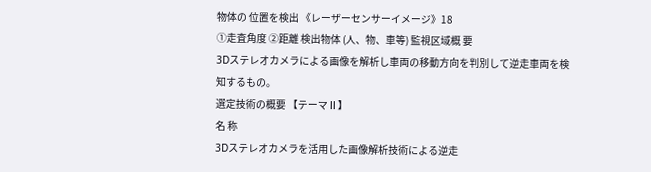物体の 位置を検出 《レーザーセンサーイメージ》18
①走査角度 ②距離 検出物体 (人、物、車等) 監視区域概 要
3Dステレオカメラによる画像を解析し車両の移動方向を判別して逆走車両を検
知するもの。
選定技術の概要 【テーマⅡ】
名 称
3Dステレオカメラを活用した画像解析技術による逆走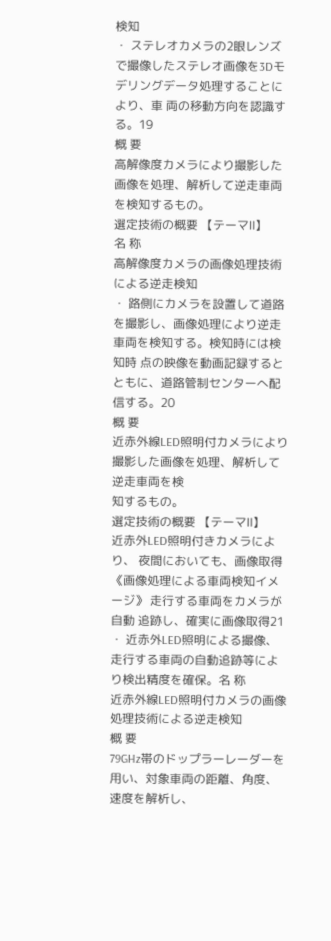検知
・ ステレオカメラの2眼レンズで撮像したステレオ画像を3Dモデリングデータ処理することにより、車 両の移動方向を認識する。19
概 要
高解像度カメラにより撮影した画像を処理、解析して逆走車両を検知するもの。
選定技術の概要 【テーマⅡ】
名 称
高解像度カメラの画像処理技術による逆走検知
・ 路側にカメラを設置して道路を撮影し、画像処理により逆走車両を検知する。検知時には検知時 点の映像を動画記録するとともに、道路管制センターへ配信する。20
概 要
近赤外線LED照明付カメラにより撮影した画像を処理、解析して逆走車両を検
知するもの。
選定技術の概要 【テーマⅡ】
近赤外LED照明付きカメラにより、 夜間においても、画像取得 《画像処理による車両検知イメージ》 走行する車両をカメラが自動 追跡し、確実に画像取得21
・ 近赤外LED照明による撮像、走行する車両の自動追跡等により検出精度を確保。名 称
近赤外線LED照明付カメラの画像処理技術による逆走検知
概 要
79GHz帯のドップラーレーダーを用い、対象車両の距離、角度、速度を解析し、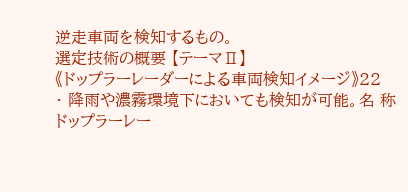逆走車両を検知するもの。
選定技術の概要 【テーマⅡ】
《ドップラーレーダーによる車両検知イメージ》22
・ 降雨や濃霧環境下においても検知が可能。名 称
ドップラーレー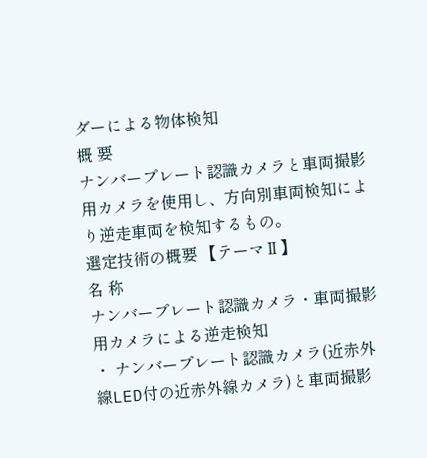ダーによる物体検知
概 要
ナンバープレート認識カメラと車両撮影用カメラを使用し、方向別車両検知によ
り逆走車両を検知するもの。
選定技術の概要 【テーマⅡ】
名 称
ナンバープレート認識カメラ・車両撮影用カメラによる逆走検知
・ ナンバープレート認識カメラ(近赤外線LED付の近赤外線カメラ)と車両撮影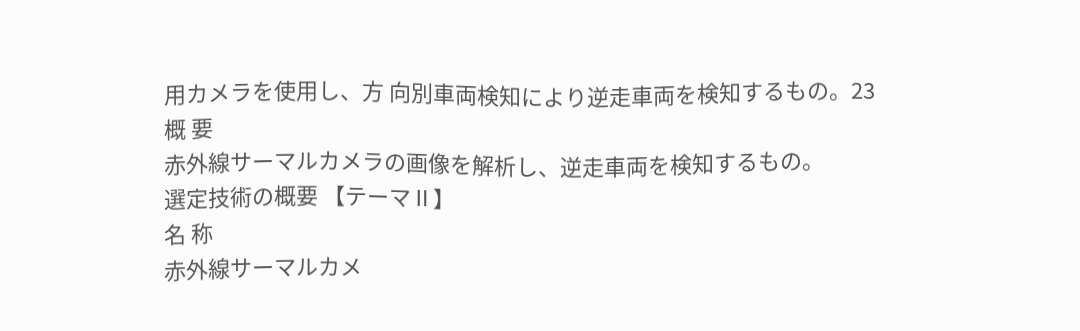用カメラを使用し、方 向別車両検知により逆走車両を検知するもの。23
概 要
赤外線サーマルカメラの画像を解析し、逆走車両を検知するもの。
選定技術の概要 【テーマⅡ】
名 称
赤外線サーマルカメ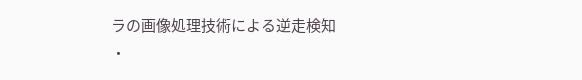ラの画像処理技術による逆走検知
・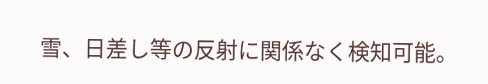雪、日差し等の反射に関係なく検知可能。